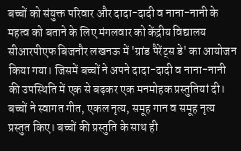बच्चों को संयुक्त परिवार और दादा-दादी व नाना-नानी के महत्व को बताने के लिए मंगलवार को केंद्रीय विद्यालय सीआरपीएफ बिजनौर लखनऊ में 'ग्रांड पैरेंट्स डे' का आयोजन किया गया। जिसमें बच्चों ने अपने दादा-दादी व नाना-नानी की उपस्थिति में एक से बढ़कर एक मनमोहक प्रस्तुतियां दी।
बच्चों ने स्वागत गीत, एकल नृत्य, समूह गान व समूह नृत्य प्रस्तुत किए। बच्चों की प्रस्तुति के साथ ही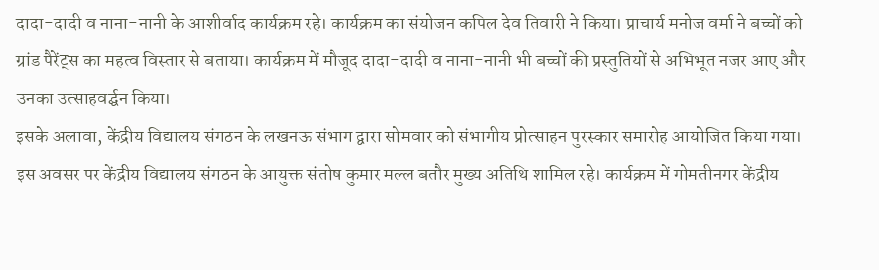दादा-दादी व नाना-नानी के आशीर्वाद कार्यक्रम रहे। कार्यक्रम का संयोजन कपिल देव तिवारी ने किया। प्राचार्य मनोज वर्मा ने बच्चों को ग्रांड पैरेंट्स का महत्व विस्तार से बताया। कार्यक्रम में मौजूद दादा-दादी व नाना-नानी भी बच्चों की प्रस्तुतियों से अभिभूत नजर आए और उनका उत्साहवर्द्घन किया।
इसके अलावा, केंद्रीय विद्यालय संगठन के लखनऊ संभाग द्वारा सोमवार को संभागीय प्रोत्साहन पुरस्कार समारोह आयोजित किया गया। इस अवसर पर केंद्रीय विद्यालय संगठन के आयुक्त संतोष कुमार मल्ल बतौर मुख्य अतिथि शामिल रहे। कार्यक्रम में गोमतीनगर केंद्रीय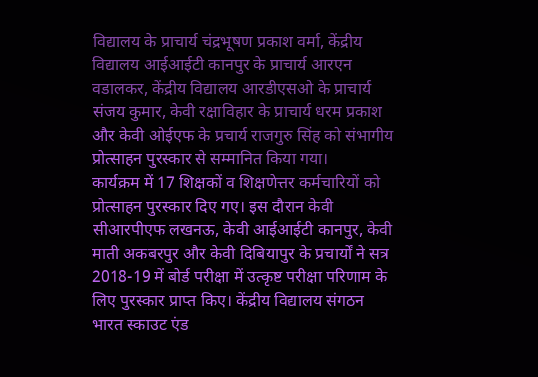विद्यालय के प्राचार्य चंद्रभूषण प्रकाश वर्मा, केंद्रीय विद्यालय आईआईटी कानपुर के प्राचार्य आरएन वडालकर, केंद्रीय विद्यालय आरडीएसओ के प्राचार्य संजय कुमार, केवी रक्षाविहार के प्राचार्य धरम प्रकाश और केवी ओईएफ के प्रचार्य राजगुरु सिंह को संभागीय प्रोत्साहन पुरस्कार से सम्मानित किया गया।
कार्यक्रम में 17 शिक्षकों व शिक्षणेत्तर कर्मचारियों को प्रोत्साहन पुरस्कार दिए गए। इस दौरान केवी सीआरपीएफ लखनऊ, केवी आईआईटी कानपुर, केवी माती अकबरपुर और केवी दिबियापुर के प्रचार्यों ने सत्र 2018-19 में बोर्ड परीक्षा में उत्कृष्ट परीक्षा परिणाम के लिए पुरस्कार प्राप्त किए। केंद्रीय विद्यालय संगठन भारत स्काउट एंड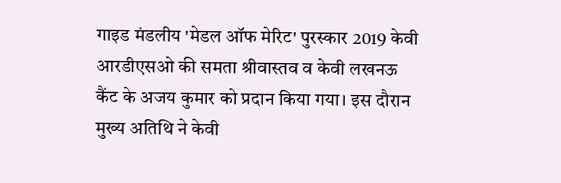गाइड मंडलीय 'मेडल ऑफ मेरिट' पुरस्कार 2019 केवी आरडीएसओ की समता श्रीवास्तव व केवी लखनऊ कैंट के अजय कुमार को प्रदान किया गया। इस दौरान मुख्य अतिथि ने केवी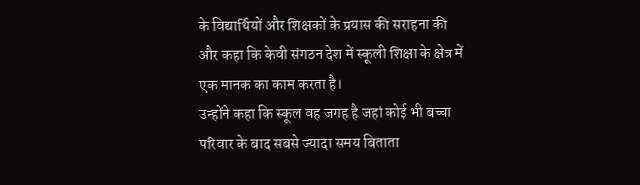के विद्यार्थियों और शिक्षकों के प्रयास की सराहना की और कहा कि केवी संगठन देश में स्कूली शिक्षा के क्षेत्र में एक मानक का काम करता है।
उन्होंने कहा कि स्कूल वह जगह है जहां कोई भी बच्चा परिवार के बाद सबसे ज्यादा समय बिताता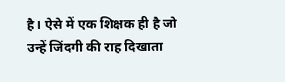है। ऐसे में एक शिक्षक ही है जो उन्हें जिंदगी की राह दिखाता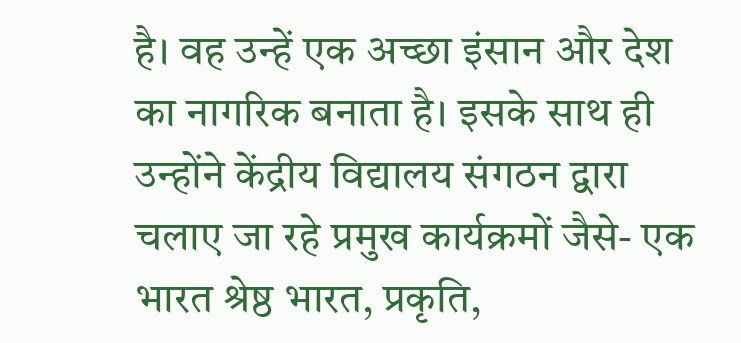है। वह उन्हें एक अच्छा इंसान और देश का नागरिक बनाता है। इसके साथ ही उन्होंने केंद्रीय विद्यालय संगठन द्वारा चलाए जा रहे प्रमुख कार्यक्रमों जैसे- एक भारत श्रेष्ठ भारत, प्रकृति,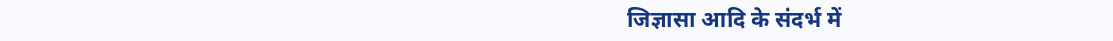जिज्ञासा आदि के संदर्भ में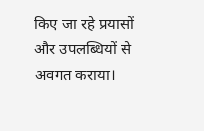किए जा रहे प्रयासों और उपलब्धियों से अवगत कराया।